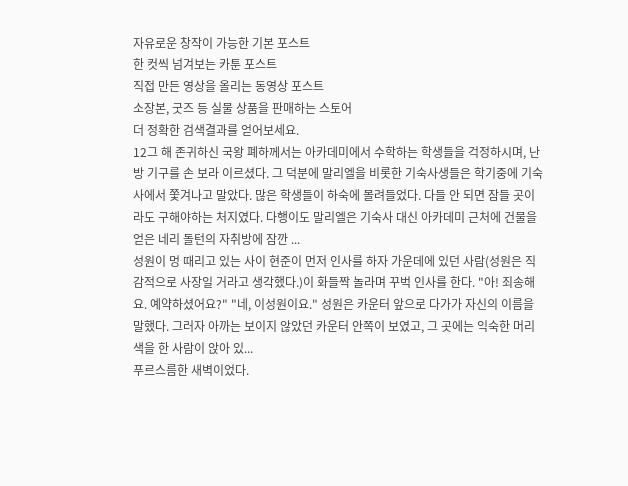자유로운 창작이 가능한 기본 포스트
한 컷씩 넘겨보는 카툰 포스트
직접 만든 영상을 올리는 동영상 포스트
소장본, 굿즈 등 실물 상품을 판매하는 스토어
더 정확한 검색결과를 얻어보세요.
12그 해 존귀하신 국왕 폐하께서는 아카데미에서 수학하는 학생들을 걱정하시며, 난방 기구를 손 보라 이르셨다. 그 덕분에 말리엘을 비롯한 기숙사생들은 학기중에 기숙사에서 쫓겨나고 말았다. 많은 학생들이 하숙에 몰려들었다. 다들 안 되면 잠들 곳이라도 구해야하는 처지였다. 다행이도 말리엘은 기숙사 대신 아카데미 근처에 건물을 얻은 네리 돌턴의 자취방에 잠깐 ...
성원이 멍 때리고 있는 사이 현준이 먼저 인사를 하자 가운데에 있던 사람(성원은 직감적으로 사장일 거라고 생각했다.)이 화들짝 놀라며 꾸벅 인사를 한다. "아! 죄송해요. 예약하셨어요?" "네, 이성원이요." 성원은 카운터 앞으로 다가가 자신의 이름을 말했다. 그러자 아까는 보이지 않았던 카운터 안쪽이 보였고, 그 곳에는 익숙한 머리색을 한 사람이 앉아 있...
푸르스름한 새벽이었다.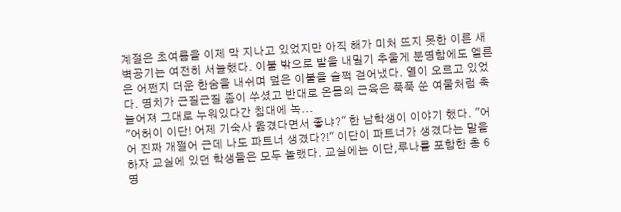계절은 초여름을 이제 막 지나고 있었지만 아직 해가 미처 뜨지 못한 이른 새벽공기는 여전히 서늘했다. 이불 밖으로 발을 내밀기 추울게 분명함에도 엘른은 어쩐지 더운 한숨을 내쉬며 덮은 이불을 슬쩍 걷어냈다. 열이 오르고 있었다. 명치가 근질근질 좀이 쑤셨고 반대로 온몸의 근육은 푹푹 쑨 여물처럼 축 늘어져 그대로 누워있다간 침대에 녹...
"어허이 이단! 어제 기숙사 옮겼다면서 좋냐?" 한 남학생이 이야기 했다. "어어 진짜 개쩔어 근데 나도 파트너 생겼다?!" 이단이 파트너가 생겼다는 말을 하자 교실에 있던 학생들은 모두 놀랬다. 교실에는 이단,루나를 포함한 총 6명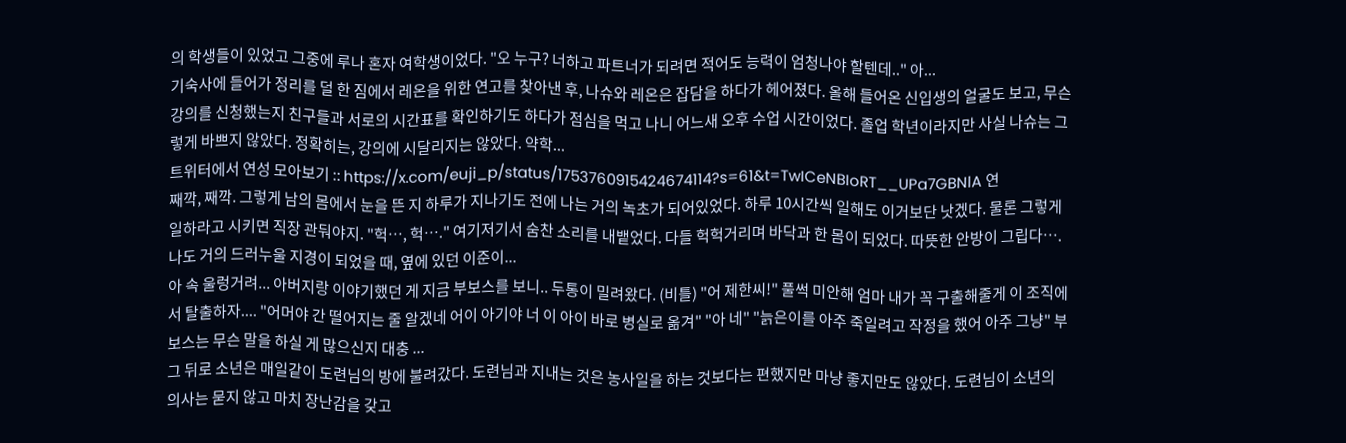의 학생들이 있었고 그중에 루나 혼자 여학생이었다. "오 누구? 너하고 파트너가 되려면 적어도 능력이 엄청나야 할텐데.." 아...
기숙사에 들어가 정리를 덜 한 짐에서 레온을 위한 연고를 찾아낸 후, 나슈와 레온은 잡담을 하다가 헤어졌다. 올해 들어온 신입생의 얼굴도 보고, 무슨 강의를 신청했는지 친구들과 서로의 시간표를 확인하기도 하다가 점심을 먹고 나니 어느새 오후 수업 시간이었다. 졸업 학년이라지만 사실 나슈는 그렇게 바쁘지 않았다. 정확히는, 강의에 시달리지는 않았다. 약학...
트위터에서 연성 모아보기 :: https://x.com/euji_p/status/1753760915424674114?s=61&t=TwICeNBIoRT__UPa7GBNlA 연
째깍, 째깍. 그렇게 남의 몸에서 눈을 뜬 지 하루가 지나기도 전에 나는 거의 녹초가 되어있었다. 하루 10시간씩 일해도 이거보단 낫겠다. 물론 그렇게 일하라고 시키면 직장 관둬야지. "헉…, 헉…." 여기저기서 숨찬 소리를 내뱉었다. 다들 헉헉거리며 바닥과 한 몸이 되었다. 따뜻한 안방이 그립다…. 나도 거의 드러누울 지경이 되었을 때, 옆에 있던 이준이...
아 속 울렁거려... 아버지랑 이야기했던 게 지금 부보스를 보니.. 두통이 밀려왔다. (비틀) "어 제한씨!" 풀썩 미안해 엄마 내가 꼭 구출해줄게 이 조직에서 탈출하자.... "어머야 간 떨어지는 줄 알겠네 어이 아기야 너 이 아이 바로 병실로 옮겨" "아 네" "늙은이를 아주 죽일려고 작정을 했어 아주 그냥" 부보스는 무슨 말을 하실 게 많으신지 대충 ...
그 뒤로 소년은 매일같이 도련님의 방에 불려갔다. 도련님과 지내는 것은 농사일을 하는 것보다는 편했지만 마냥 좋지만도 않았다. 도련님이 소년의 의사는 묻지 않고 마치 장난감을 갖고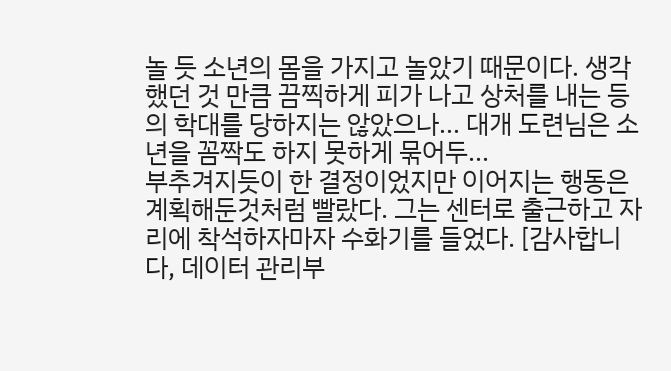놀 듯 소년의 몸을 가지고 놀았기 때문이다. 생각했던 것 만큼 끔찍하게 피가 나고 상처를 내는 등의 학대를 당하지는 않았으나... 대개 도련님은 소년을 꼼짝도 하지 못하게 묶어두...
부추겨지듯이 한 결정이었지만 이어지는 행동은 계획해둔것처럼 빨랐다. 그는 센터로 출근하고 자리에 착석하자마자 수화기를 들었다. [감사합니다, 데이터 관리부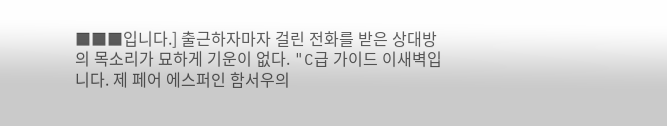■■■입니다.] 출근하자마자 걸린 전화를 받은 상대방의 목소리가 묘하게 기운이 없다. "C급 가이드 이새벽입니다. 제 페어 에스퍼인 함서우의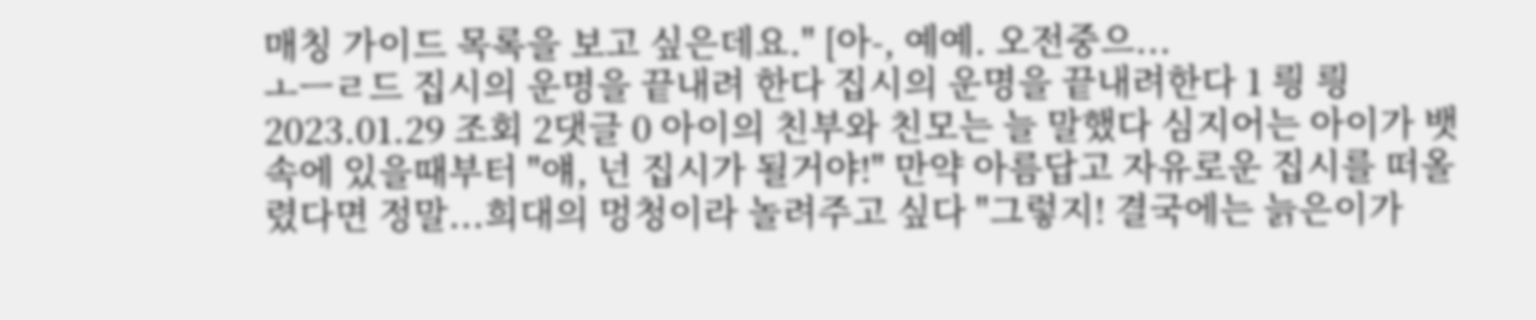매칭 가이드 목록을 보고 싶은데요." [아-, 예예. 오전중으...
ㅗㅡㄹ드 집시의 운명을 끝내려 한다 집시의 운명을 끝내려한다 1 릥 릥 2023.01.29 조회 2댓글 0 아이의 친부와 친모는 늘 말했다 심지어는 아이가 뱃속에 있을때부터 "얘, 넌 집시가 될거야!" 만약 아름답고 자유로운 집시를 떠올렸다면 정말...희대의 멍청이라 놀려주고 싶다 "그렇지! 결국에는 늙은이가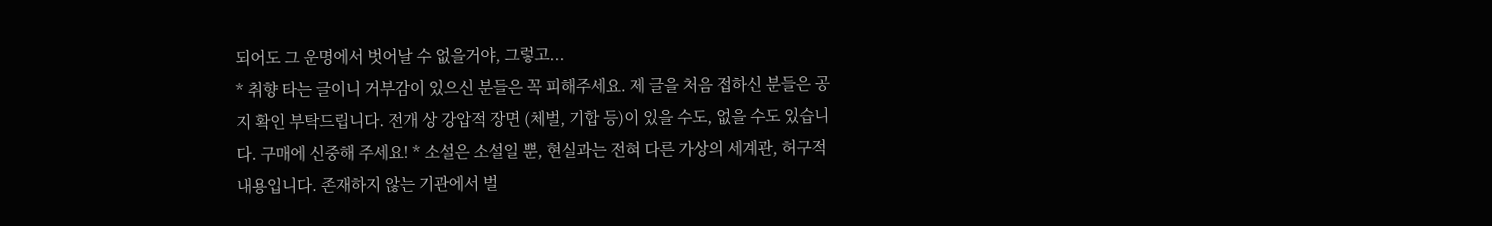되어도 그 운명에서 벗어날 수 없을거야, 그렇고...
* 취향 타는 글이니 거부감이 있으신 분들은 꼭 피해주세요. 제 글을 처음 접하신 분들은 공지 확인 부탁드립니다. 전개 상 강압적 장면 (체벌, 기합 등)이 있을 수도, 없을 수도 있습니다. 구매에 신중해 주세요! * 소설은 소설일 뿐, 현실과는 전혀 다른 가상의 세계관, 허구적 내용입니다. 존재하지 않는 기관에서 벌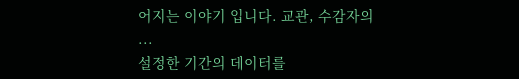어지는 이야기 입니다. 교관, 수감자의 ...
설정한 기간의 데이터를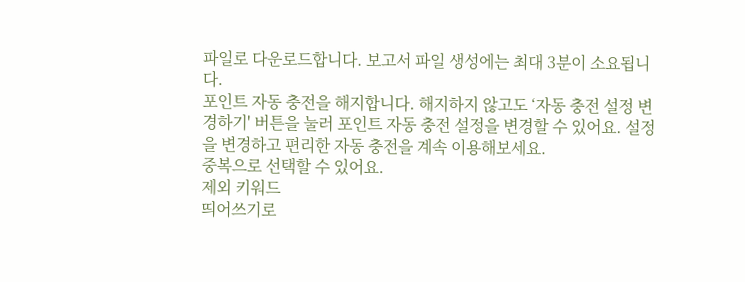파일로 다운로드합니다. 보고서 파일 생성에는 최대 3분이 소요됩니다.
포인트 자동 충전을 해지합니다. 해지하지 않고도 ‘자동 충전 설정 변경하기' 버튼을 눌러 포인트 자동 충전 설정을 변경할 수 있어요. 설정을 변경하고 편리한 자동 충전을 계속 이용해보세요.
중복으로 선택할 수 있어요.
제외 키워드
띄어쓰기로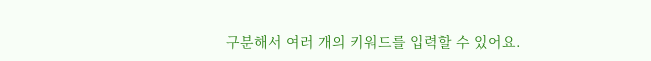구분해서 여러 개의 키워드를 입력할 수 있어요.